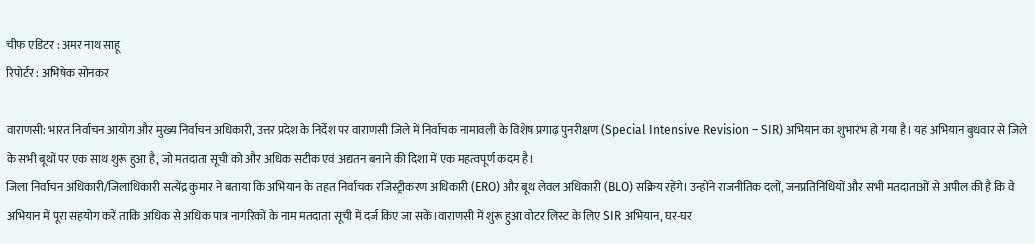चीफ एडिटर : अमर नाथ साहू
रिपोर्टर : अभिषेक सोनकर

वाराणसी: भारत निर्वाचन आयोग और मुख्य निर्वाचन अधिकारी, उत्तर प्रदेश के निर्देश पर वाराणसी जिले में निर्वाचक नामावली के विशेष प्रगाढ़ पुनरीक्षण (Special Intensive Revision – SIR) अभियान का शुभारंभ हो गया है। यह अभियान बुधवार से जिले के सभी बूथों पर एक साथ शुरू हुआ है, जो मतदाता सूची को और अधिक सटीक एवं अद्यतन बनाने की दिशा में एक महत्वपूर्ण कदम है।
जिला निर्वाचन अधिकारी/जिलाधिकारी सत्येंद्र कुमार ने बताया कि अभियान के तहत निर्वाचक रजिस्ट्रीकरण अधिकारी (ERO) और बूथ लेवल अधिकारी (BLO) सक्रिय रहेंगे। उन्होंने राजनीतिक दलों, जनप्रतिनिधियों और सभी मतदाताओं से अपील की है कि वे अभियान में पूरा सहयोग करें ताकि अधिक से अधिक पात्र नागरिकों के नाम मतदाता सूची में दर्ज किए जा सकें।वाराणसी में शुरू हुआ वोटर लिस्ट के लिए SIR अभियान, घर-घर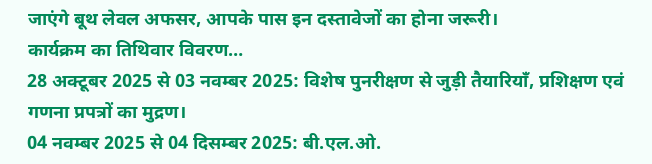जाएंगे बूथ लेवल अफसर, आपके पास इन दस्तावेजों का होना जरूरी।
कार्यक्रम का तिथिवार विवरण…
28 अक्टूबर 2025 से 03 नवम्बर 2025: विशेष पुनरीक्षण से जुड़ी तैयारियाँ, प्रशिक्षण एवं गणना प्रपत्रों का मुद्रण।
04 नवम्बर 2025 से 04 दिसम्बर 2025: बी.एल.ओ.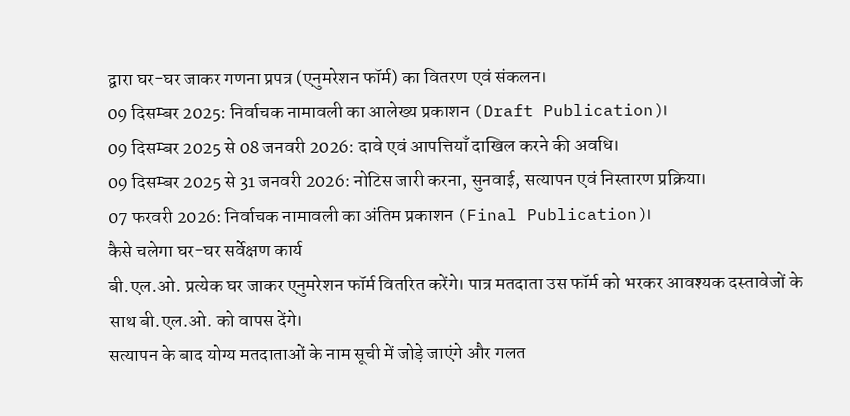द्वारा घर-घर जाकर गणना प्रपत्र (एनुमरेशन फॉर्म) का वितरण एवं संकलन।
09 दिसम्बर 2025: निर्वाचक नामावली का आलेख्य प्रकाशन (Draft Publication)।
09 दिसम्बर 2025 से 08 जनवरी 2026: दावे एवं आपत्तियाँ दाखिल करने की अवधि।
09 दिसम्बर 2025 से 31 जनवरी 2026: नोटिस जारी करना, सुनवाई, सत्यापन एवं निस्तारण प्रक्रिया।
07 फरवरी 2026: निर्वाचक नामावली का अंतिम प्रकाशन (Final Publication)।
कैसे चलेगा घर-घर सर्वेक्षण कार्य
बी.एल.ओ. प्रत्येक घर जाकर एनुमरेशन फॉर्म वितरित करेंगे। पात्र मतदाता उस फॉर्म को भरकर आवश्यक दस्तावेजों के साथ बी.एल.ओ. को वापस देंगे।
सत्यापन के बाद योग्य मतदाताओं के नाम सूची में जोड़े जाएंगे और गलत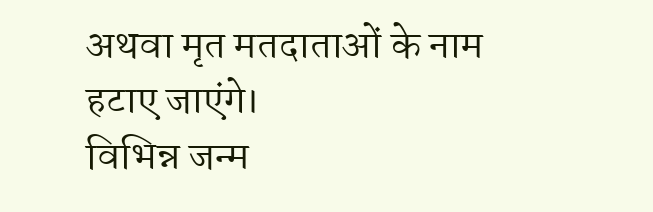अथवा मृत मतदाताओं के नाम हटाए जाएंगे।
विभिन्न जन्म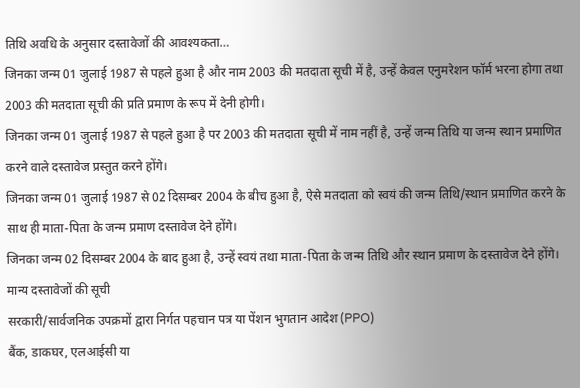तिथि अवधि के अनुसार दस्तावेजों की आवश्यकता…
जिनका जन्म 01 जुलाई 1987 से पहले हुआ है और नाम 2003 की मतदाता सूची में है, उन्हें केवल एनुमरेशन फॉर्म भरना होगा तथा 2003 की मतदाता सूची की प्रति प्रमाण के रूप में देनी होगी।
जिनका जन्म 01 जुलाई 1987 से पहले हुआ है पर 2003 की मतदाता सूची में नाम नहीं है, उन्हें जन्म तिथि या जन्म स्थान प्रमाणित करने वाले दस्तावेज प्रस्तुत करने होंगे।
जिनका जन्म 01 जुलाई 1987 से 02 दिसम्बर 2004 के बीच हुआ है, ऐसे मतदाता को स्वयं की जन्म तिथि/स्थान प्रमाणित करने के साथ ही माता-पिता के जन्म प्रमाण दस्तावेज देने होंगे।
जिनका जन्म 02 दिसम्बर 2004 के बाद हुआ है, उन्हें स्वयं तथा माता-पिता के जन्म तिथि और स्थान प्रमाण के दस्तावेज देने होंगे।
मान्य दस्तावेजों की सूची
सरकारी/सार्वजनिक उपक्रमों द्वारा निर्गत पहचान पत्र या पेंशन भुगतान आदेश (PPO)
बैंक, डाकघर, एलआईसी या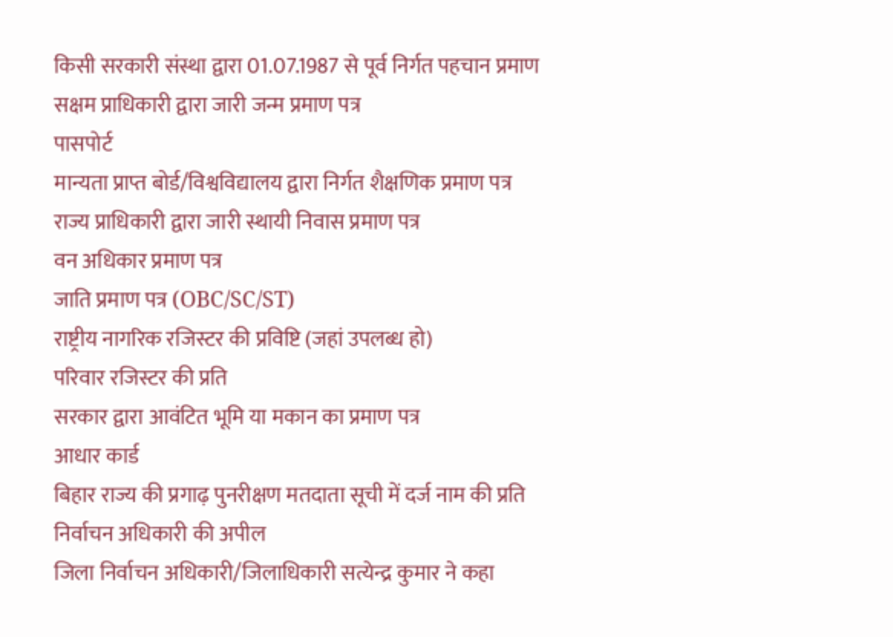किसी सरकारी संस्था द्वारा 01.07.1987 से पूर्व निर्गत पहचान प्रमाण
सक्षम प्राधिकारी द्वारा जारी जन्म प्रमाण पत्र
पासपोर्ट
मान्यता प्राप्त बोर्ड/विश्वविद्यालय द्वारा निर्गत शैक्षणिक प्रमाण पत्र
राज्य प्राधिकारी द्वारा जारी स्थायी निवास प्रमाण पत्र
वन अधिकार प्रमाण पत्र
जाति प्रमाण पत्र (OBC/SC/ST)
राष्ट्रीय नागरिक रजिस्टर की प्रविष्टि (जहां उपलब्ध हो)
परिवार रजिस्टर की प्रति
सरकार द्वारा आवंटित भूमि या मकान का प्रमाण पत्र
आधार कार्ड
बिहार राज्य की प्रगाढ़ पुनरीक्षण मतदाता सूची में दर्ज नाम की प्रति
निर्वाचन अधिकारी की अपील
जिला निर्वाचन अधिकारी/जिलाधिकारी सत्येन्द्र कुमार ने कहा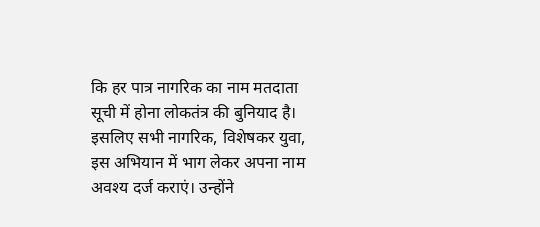कि हर पात्र नागरिक का नाम मतदाता सूची में होना लोकतंत्र की बुनियाद है। इसलिए सभी नागरिक, विशेषकर युवा, इस अभियान में भाग लेकर अपना नाम अवश्य दर्ज कराएं। उन्होंने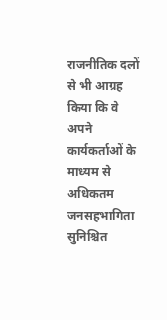राजनीतिक दलों से भी आग्रह किया कि वे अपने कार्यकर्ताओं के माध्यम से अधिकतम जनसहभागिता सुनिश्चित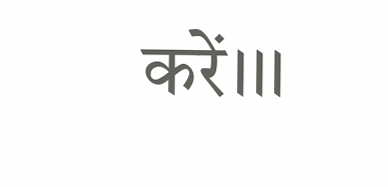करें।।।